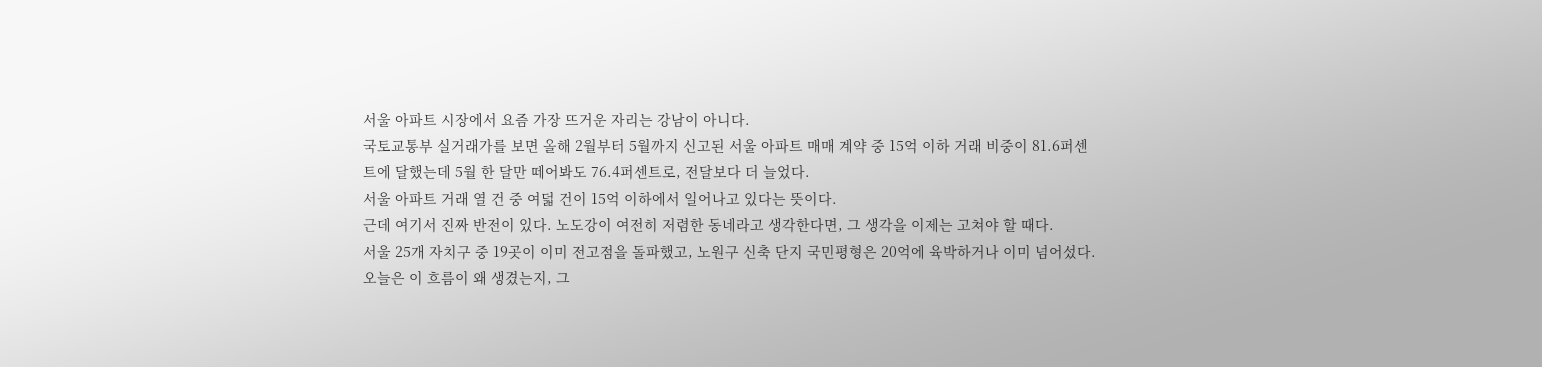서울 아파트 시장에서 요즘 가장 뜨거운 자리는 강남이 아니다.
국토교통부 실거래가를 보면 올해 2월부터 5월까지 신고된 서울 아파트 매매 계약 중 15억 이하 거래 비중이 81.6퍼센트에 달했는데 5월 한 달만 떼어봐도 76.4퍼센트로, 전달보다 더 늘었다.
서울 아파트 거래 열 건 중 여덟 건이 15억 이하에서 일어나고 있다는 뜻이다.
근데 여기서 진짜 반전이 있다. 노도강이 여전히 저렴한 동네라고 생각한다면, 그 생각을 이제는 고쳐야 할 때다.
서울 25개 자치구 중 19곳이 이미 전고점을 돌파했고, 노원구 신축 단지 국민평형은 20억에 육박하거나 이미 넘어섰다.
오늘은 이 흐름이 왜 생겼는지, 그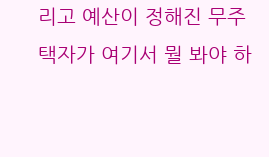리고 예산이 정해진 무주택자가 여기서 뭘 봐야 하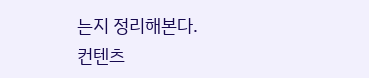는지 정리해본다.
컨텐츠